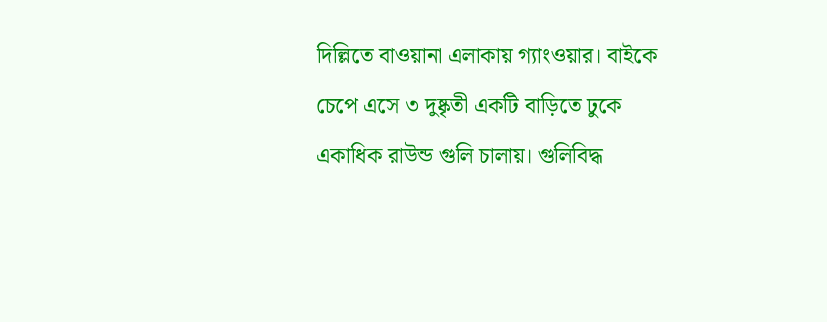দিল্লিতে বাওয়ানা এলাকায় গ্যাংওয়ার। বাইকে চেপে এসে ৩ দুষ্কৃতী একটি বাড়িতে ঢুকে একাধিক রাউন্ড গুলি চালায়। গুলিবিদ্ধ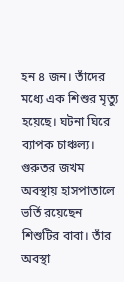হন ৪ জন। তাঁদের মধ্যে এক শিশুর মৃত্যু হয়েছে। ঘটনা ঘিরে ব্যাপক চাঞ্চল্য। গুরুতর জখম অবস্থায় হাসপাতালে ভর্তি রয়েছেন শিশুটির বাবা। তাঁর অবস্থা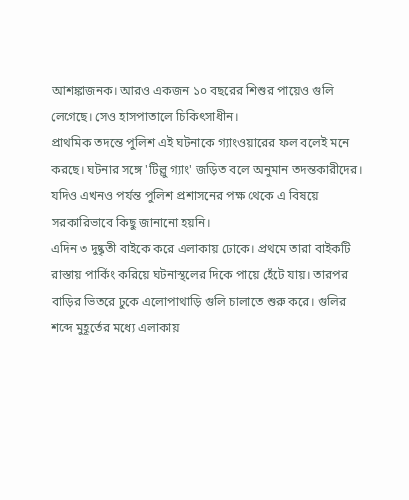আশঙ্কাজনক। আরও একজন ১০ বছরের শিশুর পায়েও গুলি লেগেছে। সেও হাসপাতালে চিকিৎসাধীন।
প্রাথমিক তদন্তে পুলিশ এই ঘটনাকে গ্যাংওয়ারের ফল বলেই মনে করছে। ঘটনার সঙ্গে 'টিল্লু গ্যাং' জড়িত বলে অনুমান তদন্তকারীদের। যদিও এখনও পর্যন্ত পুলিশ প্রশাসনের পক্ষ থেকে এ বিষয়ে সরকারিভাবে কিছু জানানো হয়নি।
এদিন ৩ দুষ্কৃতী বাইকে করে এলাকায় ঢোকে। প্রথমে তারা বাইকটি রাস্তায় পার্কিং করিয়ে ঘটনাস্থলের দিকে পায়ে হেঁটে যায়। তারপর বাড়ির ভিতরে ঢুকে এলোপাথাড়ি গুলি চালাতে শুরু করে। গুলির শব্দে মুহূর্তের মধ্যে এলাকায়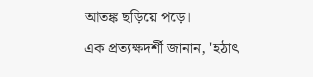আতঙ্ক ছড়িয়ে পড়ে।
এক প্রত্যক্ষদর্শী জানান, 'হঠাৎ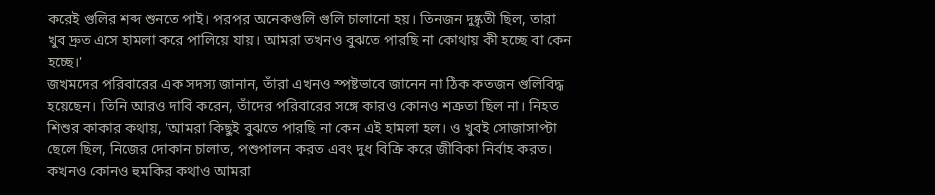করেই গুলির শব্দ শুনতে পাই। পরপর অনেকগুলি গুলি চালানো হয়। তিনজন দুষ্কৃতী ছিল, তারা খুব দ্রুত এসে হামলা করে পালিয়ে যায়। আমরা তখনও বুঝতে পারছি না কোথায় কী হচ্ছে বা কেন হচ্ছে।'
জখমদের পরিবারের এক সদস্য জানান, তাঁরা এখনও স্পষ্টভাবে জানেন না ঠিক কতজন গুলিবিদ্ধ হয়েছেন। তিনি আরও দাবি করেন, তাঁদের পরিবারের সঙ্গে কারও কোনও শত্রুতা ছিল না। নিহত শিশুর কাকার কথায়, 'আমরা কিছুই বুঝতে পারছি না কেন এই হামলা হল। ও খুবই সোজাসাপ্টা ছেলে ছিল, নিজের দোকান চালাত, পশুপালন করত এবং দুধ বিক্রি করে জীবিকা নির্বাহ করত। কখনও কোনও হুমকির কথাও আমরা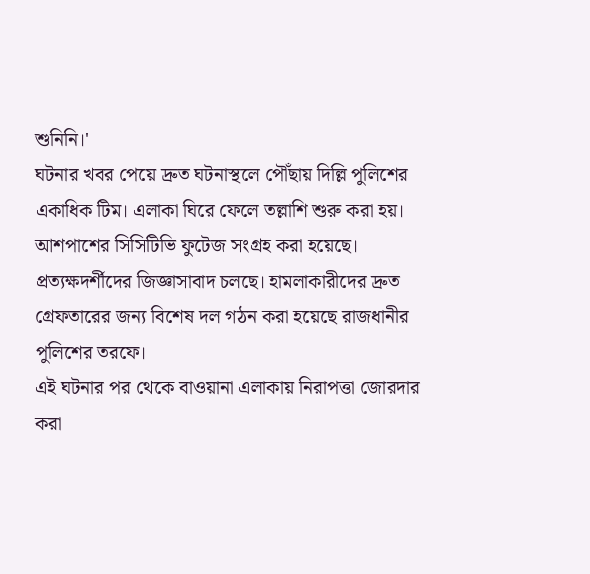শুনিনি।'
ঘটনার খবর পেয়ে দ্রুত ঘটনাস্থলে পৌঁছায় দিল্লি পুলিশের একাধিক টিম। এলাকা ঘিরে ফেলে তল্লাশি শুরু করা হয়। আশপাশের সিসিটিভি ফুটেজ সংগ্রহ করা হয়েছে। প্রত্যক্ষদর্শীদের জিজ্ঞাসাবাদ চলছে। হামলাকারীদের দ্রুত গ্রেফতারের জন্য বিশেষ দল গঠন করা হয়েছে রাজধানীর পুলিশের তরফে।
এই ঘটনার পর থেকে বাওয়ানা এলাকায় নিরাপত্তা জোরদার করা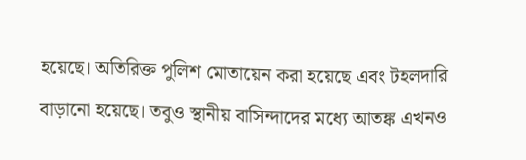হয়েছে। অতিরিক্ত পুলিশ মোতায়েন করা হয়েছে এবং টহলদারি বাড়ানো হয়েছে। তবুও স্থানীয় বাসিন্দাদের মধ্যে আতঙ্ক এখনও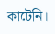কাটেনি।